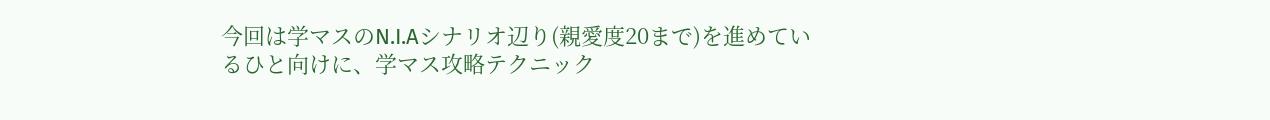今回は学マスのN.I.Aシナリオ辺り(親愛度20まで)を進めているひと向けに、学マス攻略テクニック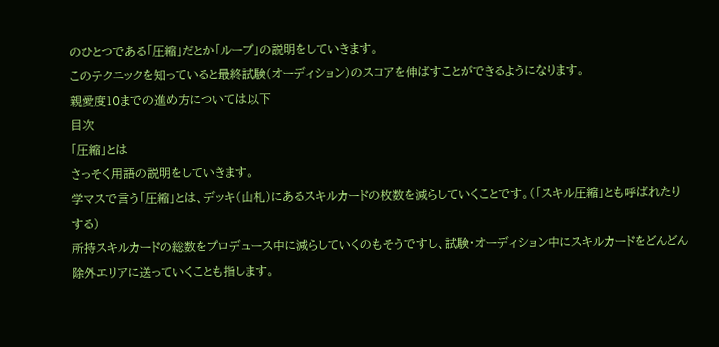のひとつである「圧縮」だとか「ループ」の説明をしていきます。
このテクニックを知っていると最終試験(オーディション)のスコアを伸ばすことができるようになります。
親愛度10までの進め方については以下
目次
「圧縮」とは
さっそく用語の説明をしていきます。
学マスで言う「圧縮」とは、デッキ(山札)にあるスキルカードの枚数を減らしていくことです。(「スキル圧縮」とも呼ばれたりする)
所持スキルカードの総数をプロデュース中に減らしていくのもそうですし、試験・オーディション中にスキルカードをどんどん除外エリアに送っていくことも指します。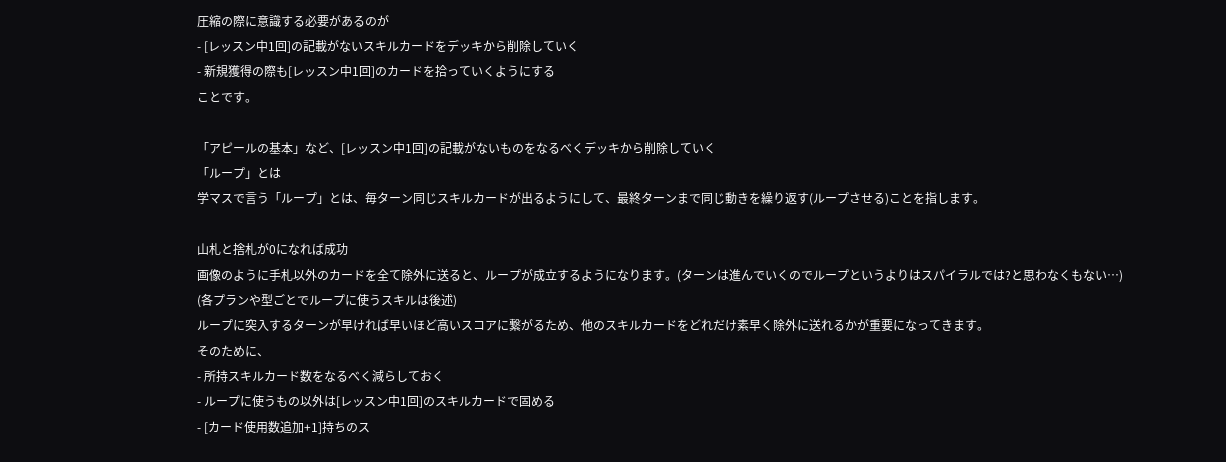圧縮の際に意識する必要があるのが
- [レッスン中1回]の記載がないスキルカードをデッキから削除していく
- 新規獲得の際も[レッスン中1回]のカードを拾っていくようにする
ことです。

「アピールの基本」など、[レッスン中1回]の記載がないものをなるべくデッキから削除していく
「ループ」とは
学マスで言う「ループ」とは、毎ターン同じスキルカードが出るようにして、最終ターンまで同じ動きを繰り返す(ループさせる)ことを指します。

山札と捨札が0になれば成功
画像のように手札以外のカードを全て除外に送ると、ループが成立するようになります。(ターンは進んでいくのでループというよりはスパイラルでは?と思わなくもない…)
(各プランや型ごとでループに使うスキルは後述)
ループに突入するターンが早ければ早いほど高いスコアに繋がるため、他のスキルカードをどれだけ素早く除外に送れるかが重要になってきます。
そのために、
- 所持スキルカード数をなるべく減らしておく
- ループに使うもの以外は[レッスン中1回]のスキルカードで固める
- [カード使用数追加+1]持ちのス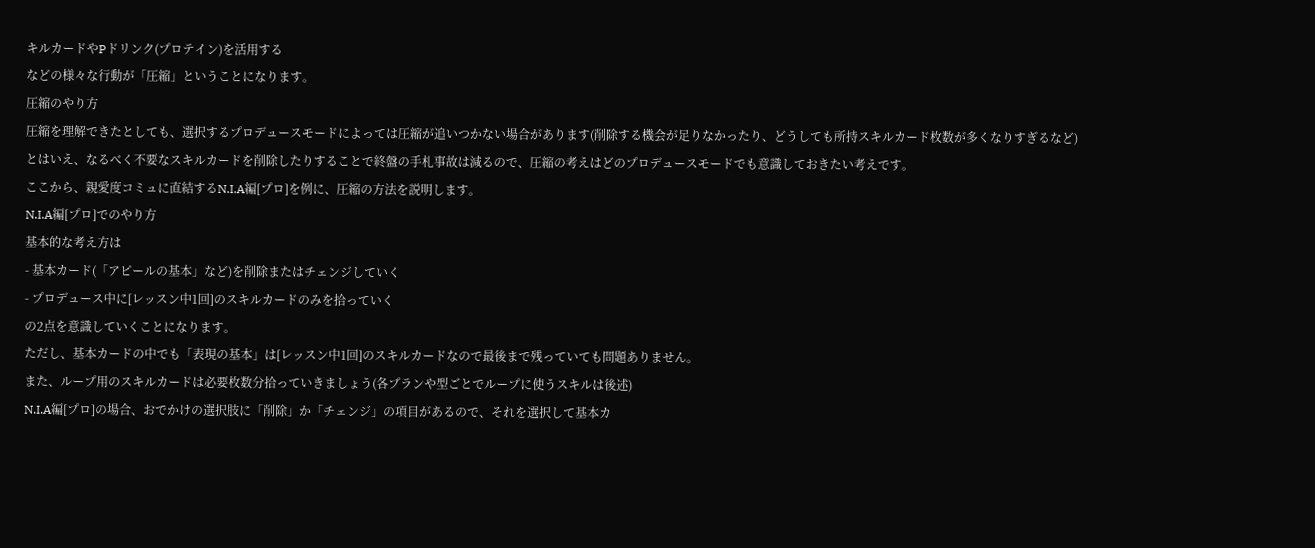キルカードやPドリンク(プロテイン)を活用する
などの様々な行動が「圧縮」ということになります。
圧縮のやり方
圧縮を理解できたとしても、選択するプロデュースモードによっては圧縮が追いつかない場合があります(削除する機会が足りなかったり、どうしても所持スキルカード枚数が多くなりすぎるなど)
とはいえ、なるべく不要なスキルカードを削除したりすることで終盤の手札事故は減るので、圧縮の考えはどのプロデュースモードでも意識しておきたい考えです。
ここから、親愛度コミュに直結するN.I.A編[プロ]を例に、圧縮の方法を説明します。
N.I.A編[プロ]でのやり方
基本的な考え方は
- 基本カード(「アピールの基本」など)を削除またはチェンジしていく
- プロデュース中に[レッスン中1回]のスキルカードのみを拾っていく
の2点を意識していくことになります。
ただし、基本カードの中でも「表現の基本」は[レッスン中1回]のスキルカードなので最後まで残っていても問題ありません。
また、ループ用のスキルカードは必要枚数分拾っていきましょう(各プランや型ごとでループに使うスキルは後述)
N.I.A編[プロ]の場合、おでかけの選択肢に「削除」か「チェンジ」の項目があるので、それを選択して基本カ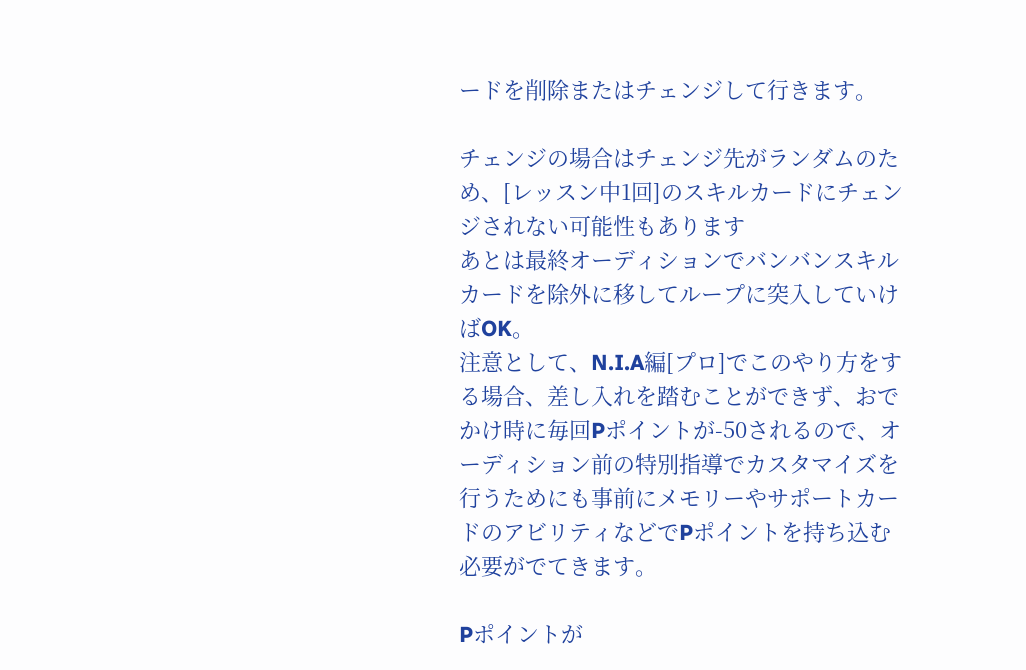ードを削除またはチェンジして行きます。

チェンジの場合はチェンジ先がランダムのため、[レッスン中1回]のスキルカードにチェンジされない可能性もあります
あとは最終オーディションでバンバンスキルカードを除外に移してループに突入していけばOK。
注意として、N.I.A編[プロ]でこのやり方をする場合、差し入れを踏むことができず、おでかけ時に毎回Pポイントが-50されるので、オーディション前の特別指導でカスタマイズを行うためにも事前にメモリーやサポートカードのアビリティなどでPポイントを持ち込む必要がでてきます。

Pポイントが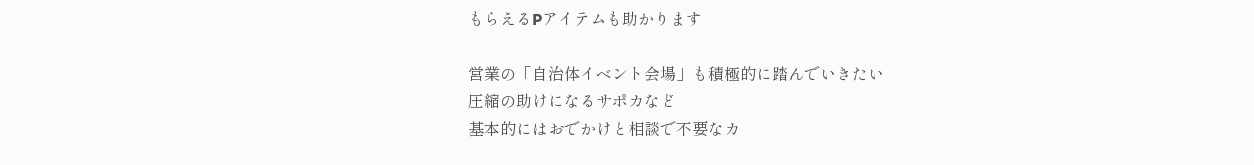もらえるPアイテムも助かります

営業の「自治体イベント会場」も積極的に踏んでいきたい
圧縮の助けになるサポカなど
基本的にはおでかけと相談で不要なカ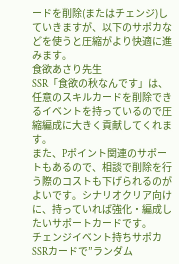ードを削除(またはチェンジ)していきますが、以下のサポカなどを使うと圧縮がより快適に進みます。
食欲あさり先生
SSR「食欲の秋なんです」は、任意のスキルカードを削除できるイベントを持っているので圧縮編成に大きく貢献してくれます。
また、Pポイント関連のサポートもあるので、相談で削除を行う際のコストも下げられるのがよいです。シナリオクリア向けに、持っていれば強化・編成したいサポートカードです。
チェンジイベント持ちサポカ
SSRカードで”ランダム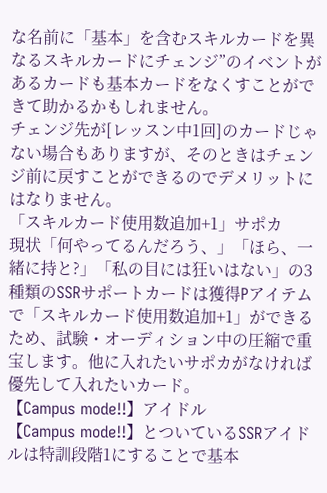な名前に「基本」を含むスキルカードを異なるスキルカードにチェンジ”のイベントがあるカードも基本カードをなくすことができて助かるかもしれません。
チェンジ先が[レッスン中1回]のカードじゃない場合もありますが、そのときはチェンジ前に戻すことができるのでデメリットにはなりません。
「スキルカード使用数追加+1」サポカ
現状「何やってるんだろう、」「ほら、一緒に持と?」「私の目には狂いはない」の3種類のSSRサポートカードは獲得Pアイテムで「スキルカード使用数追加+1」ができるため、試験・オーディション中の圧縮で重宝します。他に入れたいサポカがなければ優先して入れたいカード。
【Campus mode!!】アイドル
【Campus mode!!】とついているSSRアイドルは特訓段階1にすることで基本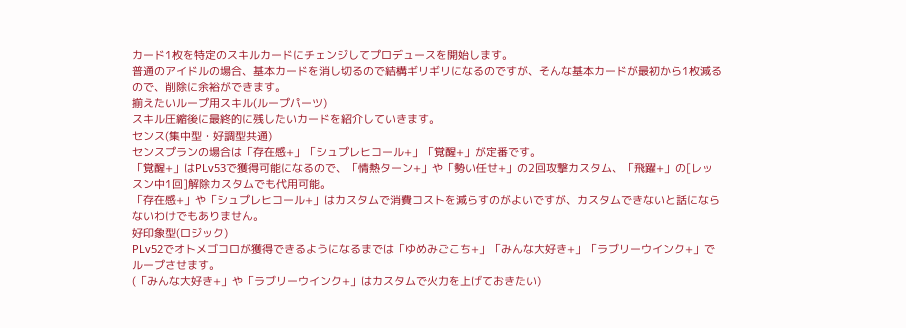カード1枚を特定のスキルカードにチェンジしてプロデュースを開始します。
普通のアイドルの場合、基本カードを消し切るので結構ギリギリになるのですが、そんな基本カードが最初から1枚減るので、削除に余裕ができます。
揃えたいループ用スキル(ループパーツ)
スキル圧縮後に最終的に残したいカードを紹介していきます。
センス(集中型・好調型共通)
センスプランの場合は「存在感+」「シュプレヒコール+」「覚醒+」が定番です。
「覚醒+」はPLv53で獲得可能になるので、「情熱ターン+」や「勢い任せ+」の2回攻撃カスタム、「飛躍+」の[レッスン中1回]解除カスタムでも代用可能。
「存在感+」や「シュプレヒコール+」はカスタムで消費コストを減らすのがよいですが、カスタムできないと話にならないわけでもありません。
好印象型(ロジック)
PLv52でオトメゴコロが獲得できるようになるまでは「ゆめみごこち+」「みんな大好き+」「ラブリーウインク+」でループさせます。
(「みんな大好き+」や「ラブリーウインク+」はカスタムで火力を上げておきたい)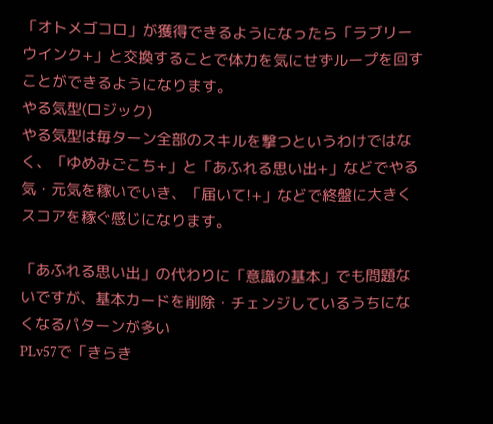「オトメゴコロ」が獲得できるようになったら「ラブリーウインク+」と交換することで体力を気にせずループを回すことができるようになります。
やる気型(ロジック)
やる気型は毎ターン全部のスキルを撃つというわけではなく、「ゆめみごこち+」と「あふれる思い出+」などでやる気・元気を稼いでいき、「届いて!+」などで終盤に大きくスコアを稼ぐ感じになります。

「あふれる思い出」の代わりに「意識の基本」でも問題ないですが、基本カードを削除・チェンジしているうちになくなるパターンが多い
PLv57で「きらき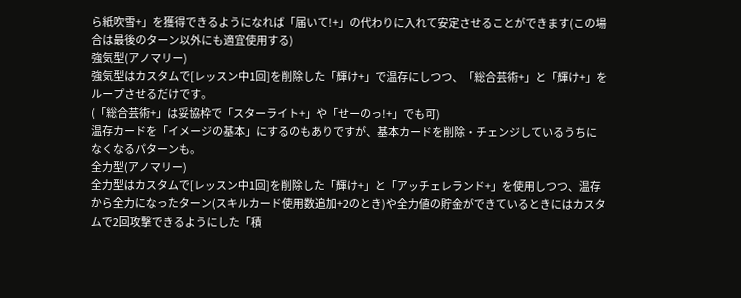ら紙吹雪+」を獲得できるようになれば「届いて!+」の代わりに入れて安定させることができます(この場合は最後のターン以外にも適宜使用する)
強気型(アノマリー)
強気型はカスタムで[レッスン中1回]を削除した「輝け+」で温存にしつつ、「総合芸術+」と「輝け+」をループさせるだけです。
(「総合芸術+」は妥協枠で「スターライト+」や「せーのっ!+」でも可)
温存カードを「イメージの基本」にするのもありですが、基本カードを削除・チェンジしているうちになくなるパターンも。
全力型(アノマリー)
全力型はカスタムで[レッスン中1回]を削除した「輝け+」と「アッチェレランド+」を使用しつつ、温存から全力になったターン(スキルカード使用数追加+2のとき)や全力値の貯金ができているときにはカスタムで2回攻撃できるようにした「積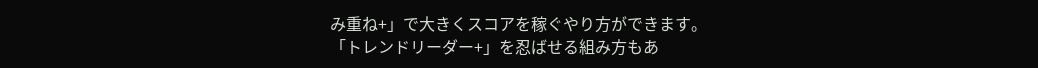み重ね+」で大きくスコアを稼ぐやり方ができます。
「トレンドリーダー+」を忍ばせる組み方もあ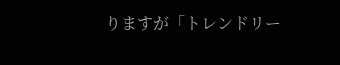りますが「トレンドリー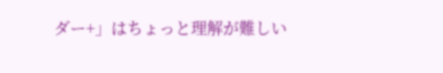ダー+」はちょっと理解が難しい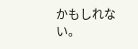かもしれない。